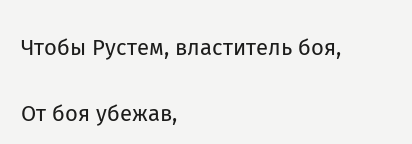Чтобы Рустем, властитель боя,

От боя убежав,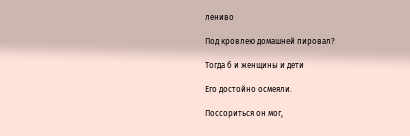лениво

Под кровлею домашней пировал?

Тогда б и женщины и дети

Его достойно осмеяли.

Поссориться он мог,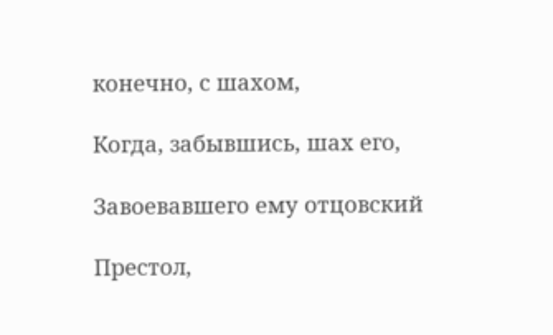конечно, с шахом,

Когда, забывшись, шах его,

Завоевавшего ему отцовский

Престол,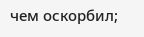чем оскорбил;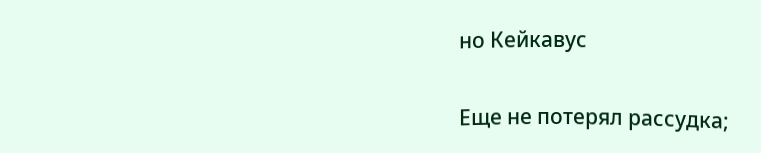но Кейкавус

Еще не потерял рассудка;